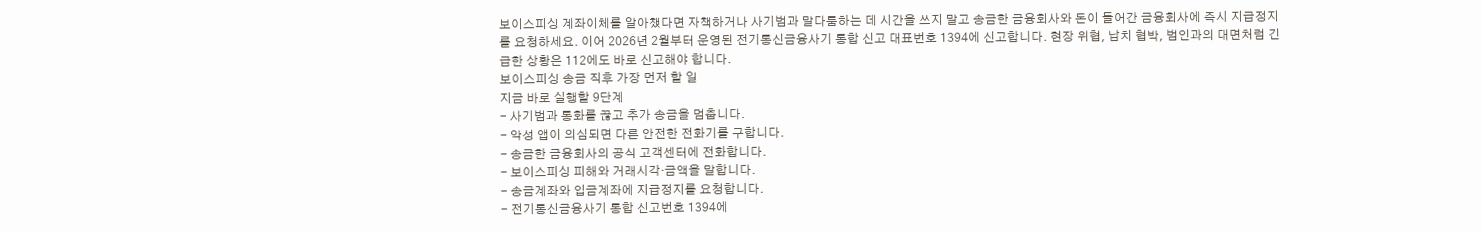보이스피싱 계좌이체를 알아챘다면 자책하거나 사기범과 말다툼하는 데 시간을 쓰지 말고 송금한 금융회사와 돈이 들어간 금융회사에 즉시 지급정지를 요청하세요. 이어 2026년 2월부터 운영된 전기통신금융사기 통합 신고 대표번호 1394에 신고합니다. 현장 위협, 납치 협박, 범인과의 대면처럼 긴급한 상황은 112에도 바로 신고해야 합니다.
보이스피싱 송금 직후 가장 먼저 할 일
지금 바로 실행할 9단계
- 사기범과 통화를 끊고 추가 송금을 멈춥니다.
- 악성 앱이 의심되면 다른 안전한 전화기를 구합니다.
- 송금한 금융회사의 공식 고객센터에 전화합니다.
- 보이스피싱 피해와 거래시각·금액을 말합니다.
- 송금계좌와 입금계좌에 지급정지를 요청합니다.
- 전기통신금융사기 통합 신고번호 1394에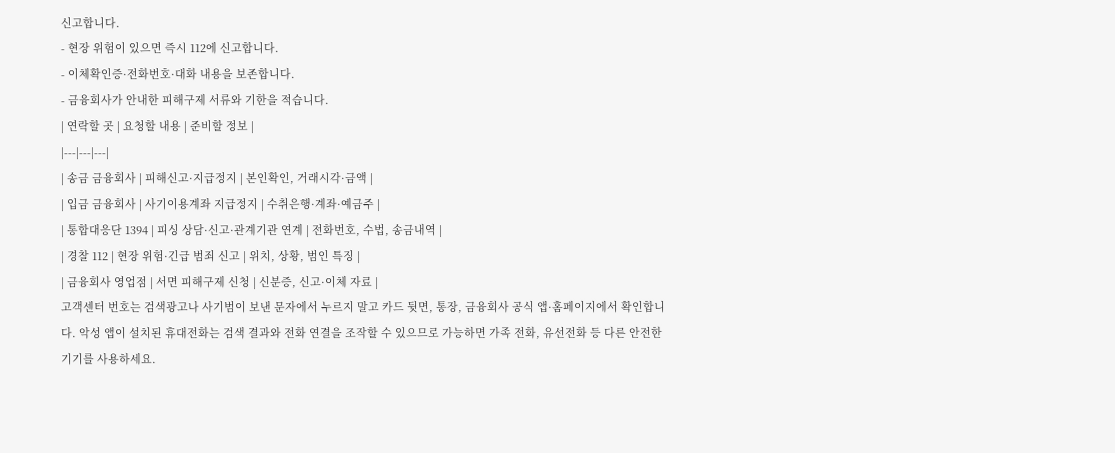신고합니다.
- 현장 위험이 있으면 즉시 112에 신고합니다.
- 이체확인증·전화번호·대화 내용을 보존합니다.
- 금융회사가 안내한 피해구제 서류와 기한을 적습니다.
| 연락할 곳 | 요청할 내용 | 준비할 정보 |
|---|---|---|
| 송금 금융회사 | 피해신고·지급정지 | 본인확인, 거래시각·금액 |
| 입금 금융회사 | 사기이용계좌 지급정지 | 수취은행·계좌·예금주 |
| 통합대응단 1394 | 피싱 상담·신고·관계기관 연계 | 전화번호, 수법, 송금내역 |
| 경찰 112 | 현장 위험·긴급 범죄 신고 | 위치, 상황, 범인 특징 |
| 금융회사 영업점 | 서면 피해구제 신청 | 신분증, 신고·이체 자료 |
고객센터 번호는 검색광고나 사기범이 보낸 문자에서 누르지 말고 카드 뒷면, 통장, 금융회사 공식 앱·홈페이지에서 확인합니다. 악성 앱이 설치된 휴대전화는 검색 결과와 전화 연결을 조작할 수 있으므로 가능하면 가족 전화, 유선전화 등 다른 안전한 기기를 사용하세요.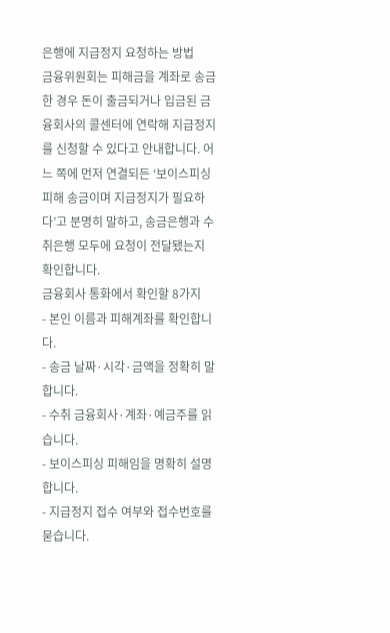은행에 지급정지 요청하는 방법
금융위원회는 피해금을 계좌로 송금한 경우 돈이 출금되거나 입금된 금융회사의 콜센터에 연락해 지급정지를 신청할 수 있다고 안내합니다. 어느 쪽에 먼저 연결되든 ‘보이스피싱 피해 송금이며 지급정지가 필요하다’고 분명히 말하고, 송금은행과 수취은행 모두에 요청이 전달됐는지 확인합니다.
금융회사 통화에서 확인할 8가지
- 본인 이름과 피해계좌를 확인합니다.
- 송금 날짜·시각·금액을 정확히 말합니다.
- 수취 금융회사·계좌·예금주를 읽습니다.
- 보이스피싱 피해임을 명확히 설명합니다.
- 지급정지 접수 여부와 접수번호를 묻습니다.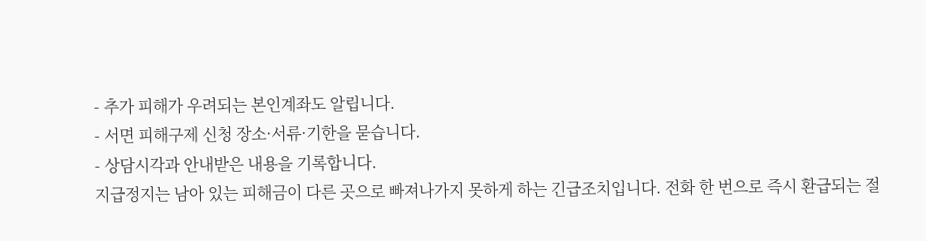- 추가 피해가 우려되는 본인계좌도 알립니다.
- 서면 피해구제 신청 장소·서류·기한을 묻습니다.
- 상담시각과 안내받은 내용을 기록합니다.
지급정지는 남아 있는 피해금이 다른 곳으로 빠져나가지 못하게 하는 긴급조치입니다. 전화 한 번으로 즉시 환급되는 절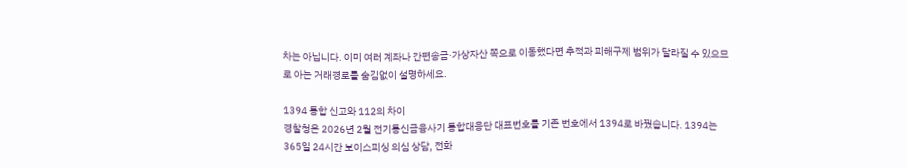차는 아닙니다. 이미 여러 계좌나 간편송금·가상자산 쪽으로 이동했다면 추적과 피해구제 범위가 달라질 수 있으므로 아는 거래경로를 숨김없이 설명하세요.

1394 통합 신고와 112의 차이
경찰청은 2026년 2월 전기통신금융사기 통합대응단 대표번호를 기존 번호에서 1394로 바꿨습니다. 1394는 365일 24시간 보이스피싱 의심 상담, 전화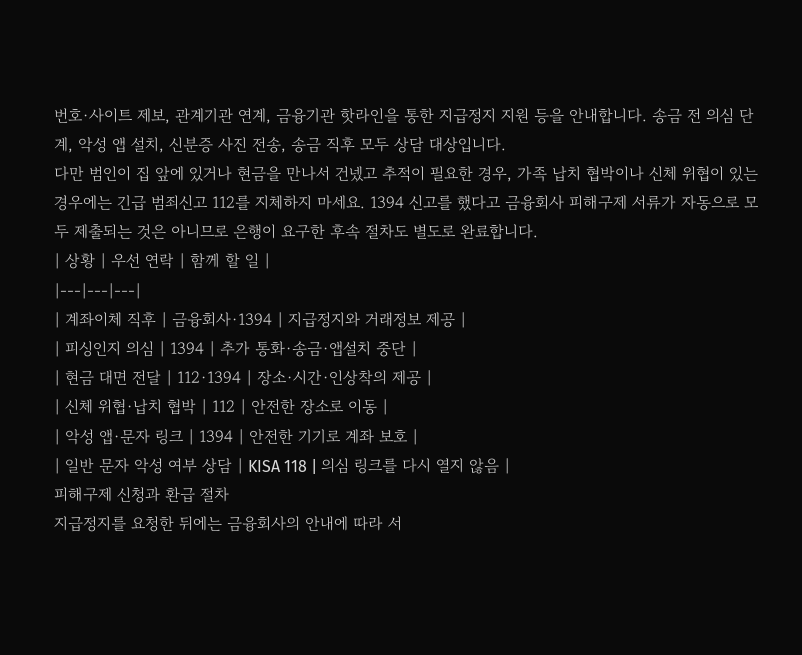번호·사이트 제보, 관계기관 연계, 금융기관 핫라인을 통한 지급정지 지원 등을 안내합니다. 송금 전 의심 단계, 악성 앱 설치, 신분증 사진 전송, 송금 직후 모두 상담 대상입니다.
다만 범인이 집 앞에 있거나 현금을 만나서 건넸고 추적이 필요한 경우, 가족 납치 협박이나 신체 위협이 있는 경우에는 긴급 범죄신고 112를 지체하지 마세요. 1394 신고를 했다고 금융회사 피해구제 서류가 자동으로 모두 제출되는 것은 아니므로 은행이 요구한 후속 절차도 별도로 완료합니다.
| 상황 | 우선 연락 | 함께 할 일 |
|---|---|---|
| 계좌이체 직후 | 금융회사·1394 | 지급정지와 거래정보 제공 |
| 피싱인지 의심 | 1394 | 추가 통화·송금·앱설치 중단 |
| 현금 대면 전달 | 112·1394 | 장소·시간·인상착의 제공 |
| 신체 위협·납치 협박 | 112 | 안전한 장소로 이동 |
| 악성 앱·문자 링크 | 1394 | 안전한 기기로 계좌 보호 |
| 일반 문자 악성 여부 상담 | KISA 118 | 의심 링크를 다시 열지 않음 |
피해구제 신청과 환급 절차
지급정지를 요청한 뒤에는 금융회사의 안내에 따라 서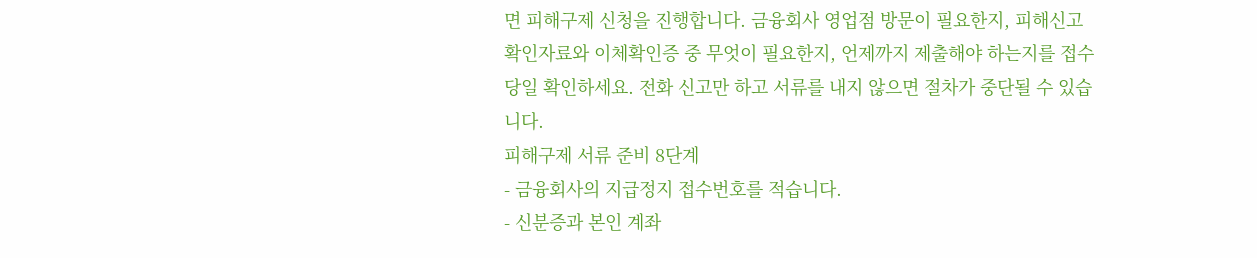면 피해구제 신청을 진행합니다. 금융회사 영업점 방문이 필요한지, 피해신고 확인자료와 이체확인증 중 무엇이 필요한지, 언제까지 제출해야 하는지를 접수 당일 확인하세요. 전화 신고만 하고 서류를 내지 않으면 절차가 중단될 수 있습니다.
피해구제 서류 준비 8단계
- 금융회사의 지급정지 접수번호를 적습니다.
- 신분증과 본인 계좌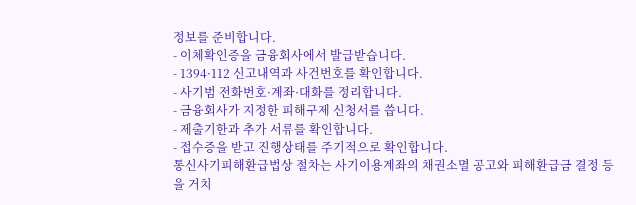정보를 준비합니다.
- 이체확인증을 금융회사에서 발급받습니다.
- 1394·112 신고내역과 사건번호를 확인합니다.
- 사기범 전화번호·계좌·대화를 정리합니다.
- 금융회사가 지정한 피해구제 신청서를 씁니다.
- 제출기한과 추가 서류를 확인합니다.
- 접수증을 받고 진행상태를 주기적으로 확인합니다.
통신사기피해환급법상 절차는 사기이용계좌의 채권소멸 공고와 피해환급금 결정 등을 거치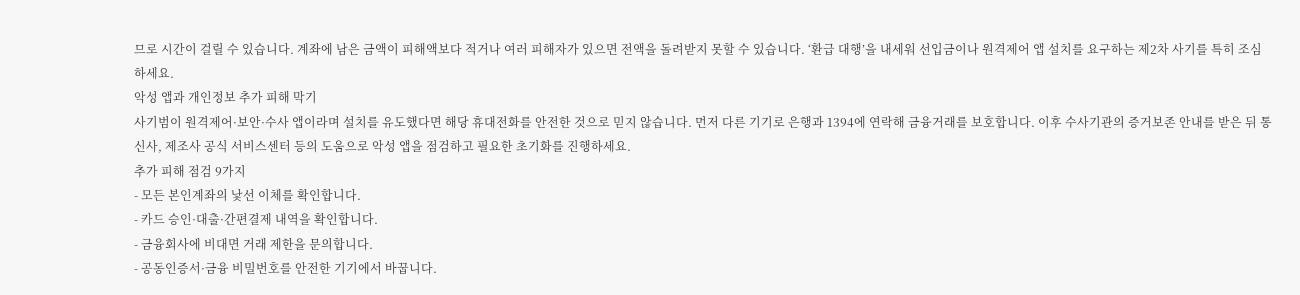므로 시간이 걸릴 수 있습니다. 계좌에 남은 금액이 피해액보다 적거나 여러 피해자가 있으면 전액을 돌려받지 못할 수 있습니다. ‘환급 대행’을 내세워 선입금이나 원격제어 앱 설치를 요구하는 제2차 사기를 특히 조심하세요.
악성 앱과 개인정보 추가 피해 막기
사기범이 원격제어·보안·수사 앱이라며 설치를 유도했다면 해당 휴대전화를 안전한 것으로 믿지 않습니다. 먼저 다른 기기로 은행과 1394에 연락해 금융거래를 보호합니다. 이후 수사기관의 증거보존 안내를 받은 뒤 통신사, 제조사 공식 서비스센터 등의 도움으로 악성 앱을 점검하고 필요한 초기화를 진행하세요.
추가 피해 점검 9가지
- 모든 본인계좌의 낯선 이체를 확인합니다.
- 카드 승인·대출·간편결제 내역을 확인합니다.
- 금융회사에 비대면 거래 제한을 문의합니다.
- 공동인증서·금융 비밀번호를 안전한 기기에서 바꿉니다.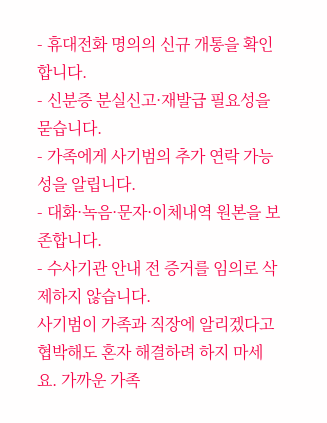- 휴대전화 명의의 신규 개통을 확인합니다.
- 신분증 분실신고·재발급 필요성을 묻습니다.
- 가족에게 사기범의 추가 연락 가능성을 알립니다.
- 대화·녹음·문자·이체내역 원본을 보존합니다.
- 수사기관 안내 전 증거를 임의로 삭제하지 않습니다.
사기범이 가족과 직장에 알리겠다고 협박해도 혼자 해결하려 하지 마세요. 가까운 가족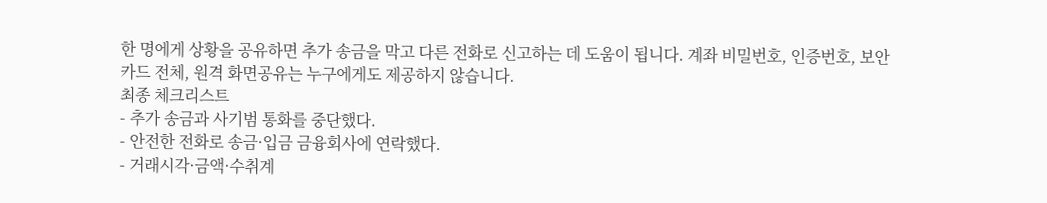한 명에게 상황을 공유하면 추가 송금을 막고 다른 전화로 신고하는 데 도움이 됩니다. 계좌 비밀번호, 인증번호, 보안카드 전체, 원격 화면공유는 누구에게도 제공하지 않습니다.
최종 체크리스트
- 추가 송금과 사기범 통화를 중단했다.
- 안전한 전화로 송금·입금 금융회사에 연락했다.
- 거래시각·금액·수취계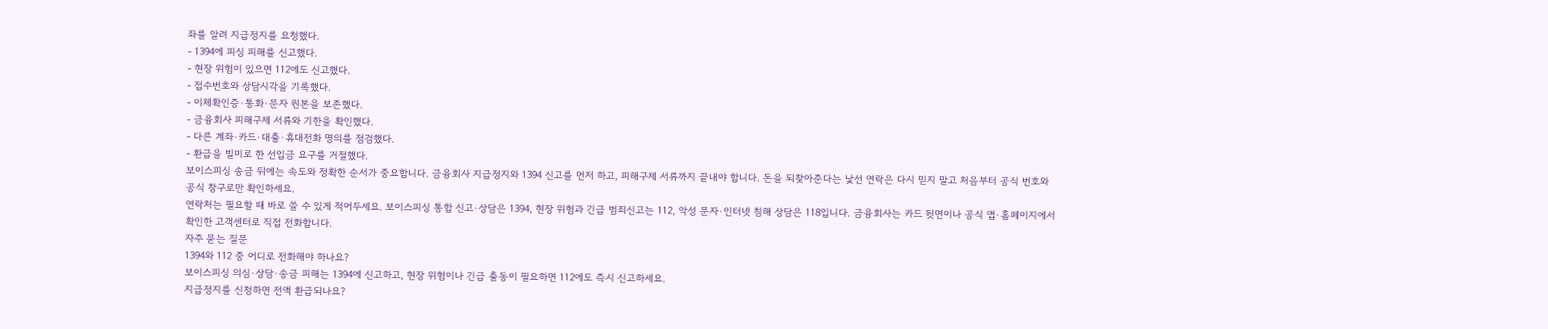좌를 알려 지급정지를 요청했다.
- 1394에 피싱 피해를 신고했다.
- 현장 위험이 있으면 112에도 신고했다.
- 접수번호와 상담시각을 기록했다.
- 이체확인증·통화·문자 원본을 보존했다.
- 금융회사 피해구제 서류와 기한을 확인했다.
- 다른 계좌·카드·대출·휴대전화 명의를 점검했다.
- 환급을 빌미로 한 선입금 요구를 거절했다.
보이스피싱 송금 뒤에는 속도와 정확한 순서가 중요합니다. 금융회사 지급정지와 1394 신고를 먼저 하고, 피해구제 서류까지 끝내야 합니다. 돈을 되찾아준다는 낯선 연락은 다시 믿지 말고 처음부터 공식 번호와 공식 창구로만 확인하세요.
연락처는 필요할 때 바로 쓸 수 있게 적어두세요. 보이스피싱 통합 신고·상담은 1394, 현장 위험과 긴급 범죄신고는 112, 악성 문자·인터넷 침해 상담은 118입니다. 금융회사는 카드 뒷면이나 공식 앱·홈페이지에서 확인한 고객센터로 직접 전화합니다.
자주 묻는 질문
1394와 112 중 어디로 전화해야 하나요?
보이스피싱 의심·상담·송금 피해는 1394에 신고하고, 현장 위험이나 긴급 출동이 필요하면 112에도 즉시 신고하세요.
지급정지를 신청하면 전액 환급되나요?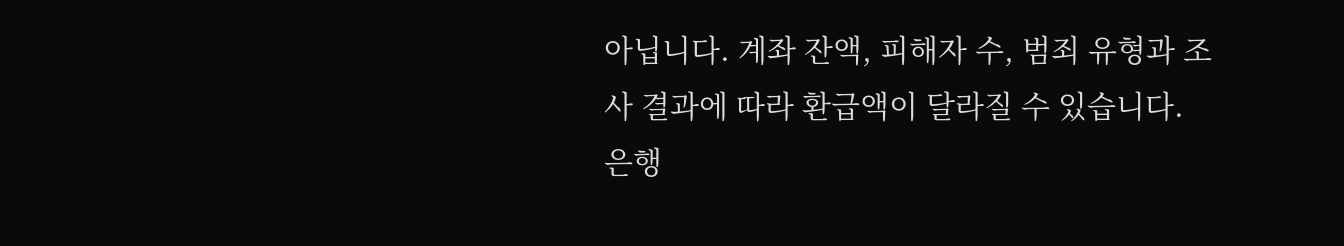아닙니다. 계좌 잔액, 피해자 수, 범죄 유형과 조사 결과에 따라 환급액이 달라질 수 있습니다.
은행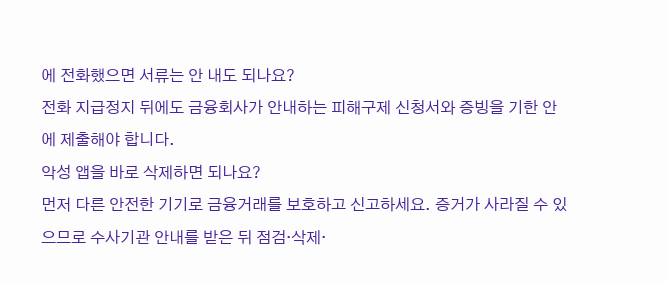에 전화했으면 서류는 안 내도 되나요?
전화 지급정지 뒤에도 금융회사가 안내하는 피해구제 신청서와 증빙을 기한 안에 제출해야 합니다.
악성 앱을 바로 삭제하면 되나요?
먼저 다른 안전한 기기로 금융거래를 보호하고 신고하세요. 증거가 사라질 수 있으므로 수사기관 안내를 받은 뒤 점검·삭제·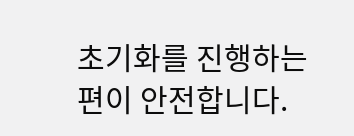초기화를 진행하는 편이 안전합니다.